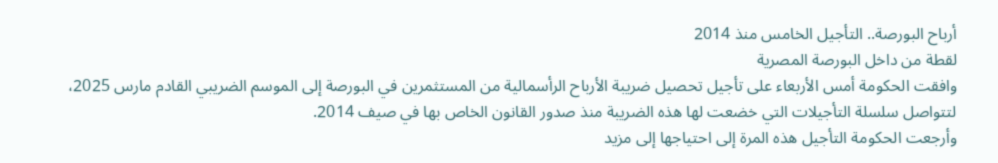أرباح البورصة.. التأجيل الخامس منذ 2014
لقطة من داخل البورصة المصرية
وافقت الحكومة أمس الأربعاء على تأجيل تحصيل ضريبة الأرباح الرأسمالية من المستثمرين في البورصة إلى الموسم الضريبي القادم مارس 2025، لتتواصل سلسلة التأجيلات التي خضعت لها هذه الضريبة منذ صدور القانون الخاص بها في صيف 2014.
وأرجعت الحكومة التأجيل هذه المرة إلى احتياجها إلى مزيد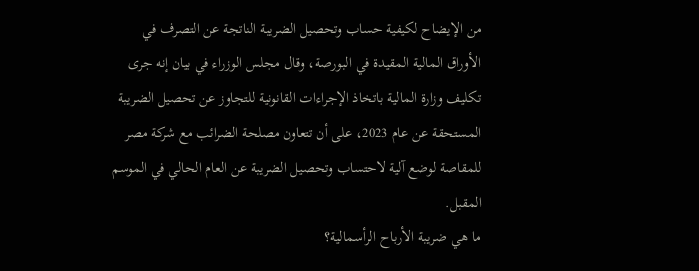من الإيضاح لكيفية حساب وتحصيل الضريبة الناتجة عن التصرف في الأوراق المالية المقيدة في البورصة، وقال مجلس الوزراء في بيان إنه جرى تكليف وزارة المالية باتخاذ الإجراءات القانونية للتجاوز عن تحصيل الضريبة المستحقة عن عام 2023، على أن تتعاون مصلحة الضرائب مع شركة مصر للمقاصة لوضع آلية لاحتساب وتحصيل الضريبة عن العام الحالي في الموسم المقبل.
ما هي ضريبة الأرباح الرأسمالية؟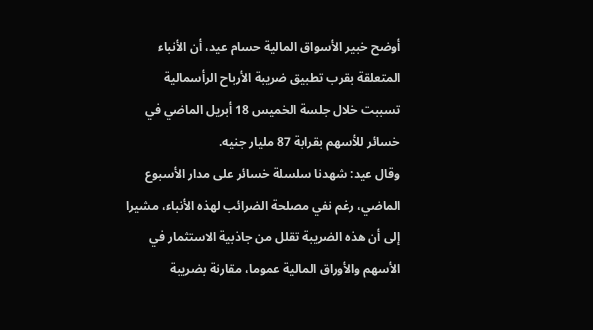أوضح خبير الأسواق المالية حسام عيد، أن الأنباء المتعلقة بقرب تطبيق ضريبة الأرباح الرأسمالية تسببت خلال جلسة الخميس 18 أبريل الماضي في خسائر للأسهم بقرابة 87 مليار جنيه.
وقال عيد: شهدنا سلسلة خسائر على مدار الأسبوع الماضي، رغم نفي مصلحة الضرائب لهذه الأنباء، مشيرا إلى أن هذه الضريبة تقلل من جاذبية الاستثمار في الأسهم والأوراق المالية عموما، مقارنة بضريبة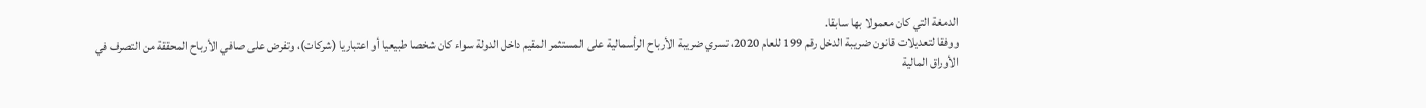الدمغة التي كان معمولا بها سابقا.
ووفقا لتعديلات قانون ضريبة الدخل رقم 199 للعام 2020، تسري ضريبة الأرباح الرأسمالية على المستثمر المقيم داخل الدولة سواء كان شخصا طبيعيا أو اعتباريا (شركات)، وتفرض على صافي الأرباح المحققة من التصرف في الأوراق المالية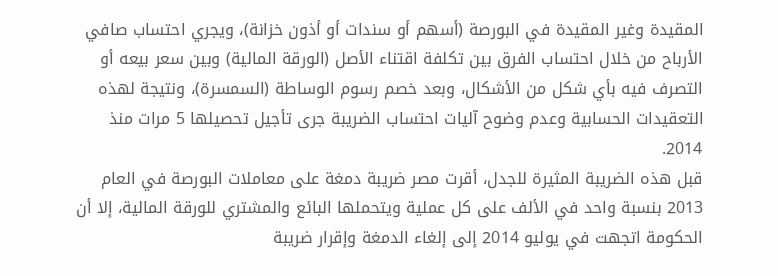المقيدة وغير المقيدة في البورصة (أسهم أو سندات أو أذون خزانة)، ويجري احتساب صافي الأرباح من خلال احتساب الفرق بين تكلفة اقتناء الأصل (الورقة المالية) وبين سعر بيعه أو التصرف فيه بأي شكل من الأشكال، وبعد خصم رسوم الوساطة (السمسرة)، ونتيجة لهذه التعقيدات الحسابية وعدم وضوح آليات احتساب الضريبة جرى تأجيل تحصيلها 5 مرات منذ 2014.
قبل هذه الضريبة المثيرة للجدل، أقرت مصر ضريبة دمغة على معاملات البورصة في العام 2013 بنسبة واحد في الألف على كل عملية ويتحملها البائع والمشتري للورقة المالية، إلا أن الحكومة اتجهت في يوليو 2014 إلى إلغاء الدمغة وإقرار ضريبة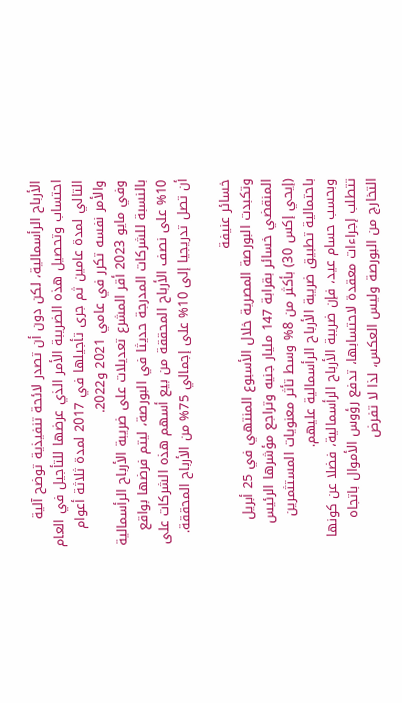الأرباح الرأسمالية، لكن دون أن تصدر لائحة تنفيذية توضح آلية احتساب وتحصيل هذه الضريبة الأمر الذي عرضها للتأجيل في العام التالي لمدة عامين ثم جرى تأجيلها في 2017 لمدة ثلاثة أعوام والأمر نفسه تكرر في عامي 2021 و2022.
وفي مايو 2023 أقر المشرع تعديلات على ضريبة الأرباح الرأسمالية بالنسبة للشركات المدرجة حديثا في البورصة، ليتم فرضها بواقع 10% على نصف الأرباح المحققة من بيع أسهم هذه الشركات على أن تصل تدريجيا إلى 10% على إجمالي 75% من الأرباح المحققة.

خسائر عنيفة
وتكبدت البورصة المصرية خلال الأسبوع المنتهي في 25 أبريل المنقضي خسائر بقرابة 147 مليار جنيه وتراجع مؤشرها الرئيس (إيحي إكس 30) بأكثر من 8% وسط تأثر معنويات المستثمرين باحتمالية تطبيق ضريبة الأرباح الرأسمالية عليهم.
وبحسب حسام عيد، فإن ضريبة الأرباح الرأسمالية، فضلا عن كونها تتطلب إجراءات معقدة لاحتسابها، تدفع رؤوس الأموال باتجاه التخارج من البورصة وليس العكس، لذا لا تفرض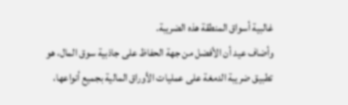غالبية أسواق المنطقة هذه الضريبة.
وأضاف عيد أن الأفضل من جهة الحفاظ على جاذبية سوق المال، هو تطبيق ضريبة الدمغة على عمليات الأوراق المالية بجميع أنواعها،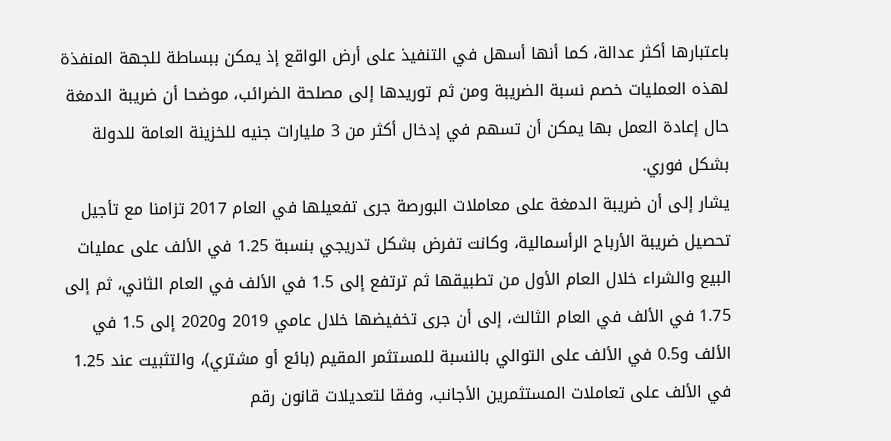باعتبارها أكثر عدالة، كما أنها أسهل في التنفيذ على أرض الواقع إذ يمكن ببساطة للجهة المنفذة لهذه العمليات خصم نسبة الضريبة ومن ثم توريدها إلى مصلحة الضرائب، موضحا أن ضريبة الدمغة حال إعادة العمل بها يمكن أن تسهم في إدخال أكثر من 3 مليارات جنيه للخزينة العامة للدولة بشكل فوري.
يشار إلى أن ضريبة الدمغة على معاملات البورصة جرى تفعيلها في العام 2017 تزامنا مع تأجيل تحصيل ضريبة الأرباح الرأسمالية، وكانت تفرض بشكل تدريجي بنسبة 1.25 في الألف على عمليات البيع والشراء خلال العام الأول من تطبيقها ثم ترتفع إلى 1.5 في الألف في العام الثاني، ثم إلى 1.75 في الألف في العام الثالث، إلى أن جرى تخفيضها خلال عامي 2019 و2020 إلى 1.5 في الألف و0.5 في الألف على التوالي بالنسبة للمستثمر المقيم (بائع أو مشتري)، والتثبيت عند 1.25 في الألف على تعاملات المستثمرين الأجانب، وفقا لتعديلات قانون رقم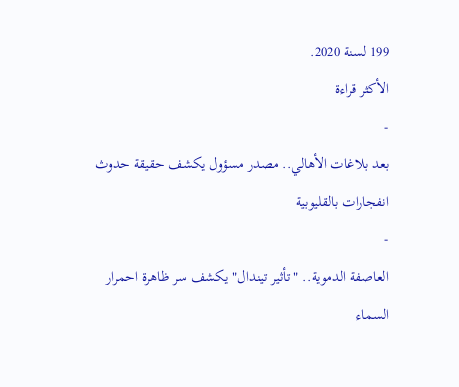199 لسنة 2020.
الأكثر قراءة
-
بعد بلاغات الأهالي.. مصدر مسؤول يكشف حقيقة حدوث انفجارات بالقليوبية
-
العاصفة الدموية.. "تأثير تيندال" يكشف سر ظاهرة احمرار السماء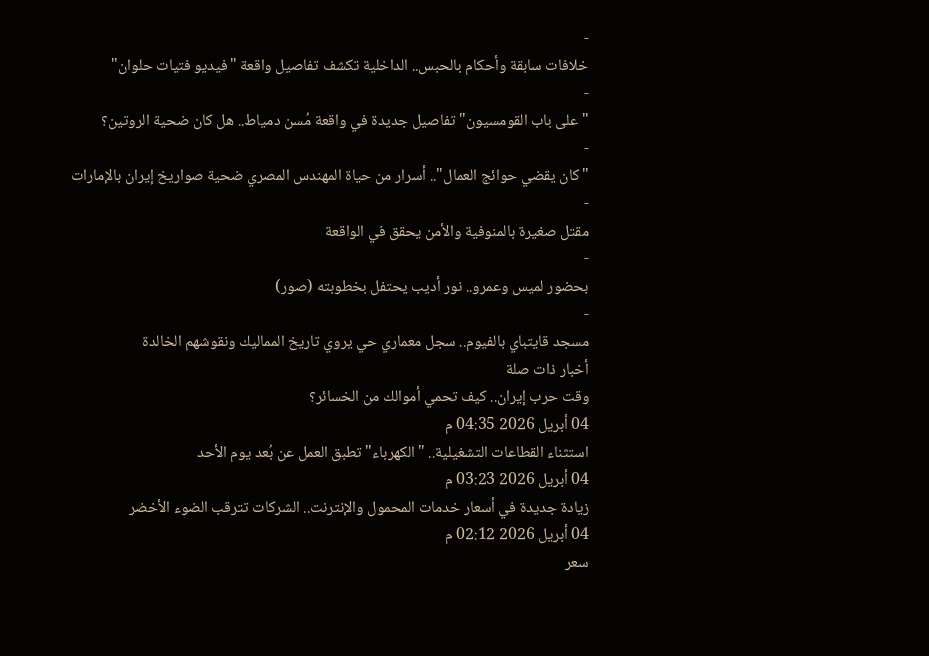-
خلافات سابقة وأحكام بالحبس.. الداخلية تكشف تفاصيل واقعة "فيديو فتيات حلوان"
-
"على باب القومسيون" تفاصيل جديدة في واقعة مُسن دمياط.. هل كان ضحية الروتين؟
-
"كان يقضي حوائج العمال".. أسرار من حياة المهندس المصري ضحية صواريخ إيران بالإمارات
-
مقتل صغيرة بالمنوفية والأمن يحقق في الواقعة
-
بحضور لميس وعمرو.. نور أديب يحتفل بخطوبته (صور)
-
مسجد قايتباي بالفيوم.. سجل معماري حي يروي تاريخ المماليك ونقوشهم الخالدة
أخبار ذات صلة
وقت حرب إيران.. كيف تحمي أموالك من الخسائر؟
04 أبريل 2026 04:35 م
استثناء القطاعات التشغيلية.. "الكهرباء" تطبق العمل عن بُعد يوم الأحد
04 أبريل 2026 03:23 م
زيادة جديدة في أسعار خدمات المحمول والإنترنت.. الشركات تترقب الضوء الأخضر
04 أبريل 2026 02:12 م
سعر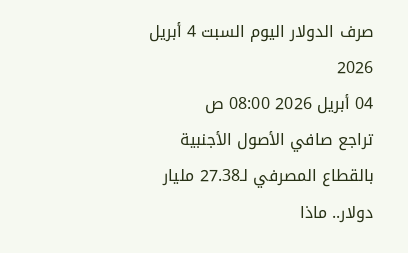صرف الدولار اليوم السبت 4 أبريل 2026
04 أبريل 2026 08:00 ص
تراجع صافي الأصول الأجنبية بالقطاع المصرفي لـ27.38 مليار دولار.. ماذا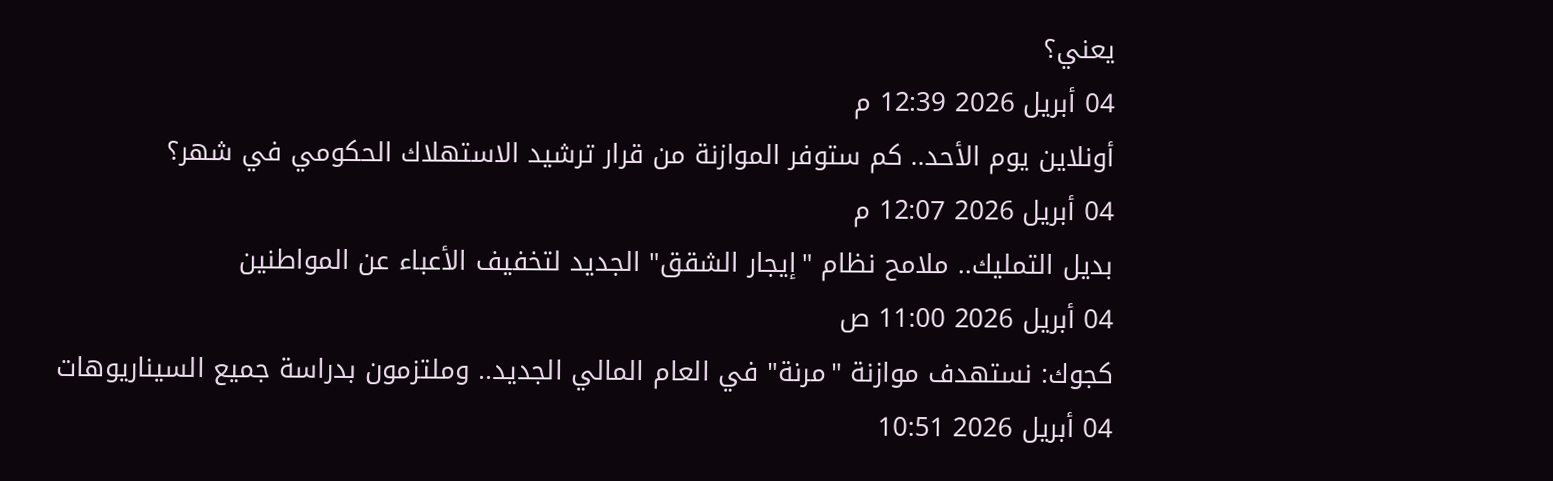يعني؟
04 أبريل 2026 12:39 م
أونلاين يوم الأحد.. كم ستوفر الموازنة من قرار ترشيد الاستهلاك الحكومي في شهر؟
04 أبريل 2026 12:07 م
بديل التمليك.. ملامح نظام "إيجار الشقق" الجديد لتخفيف الأعباء عن المواطنين
04 أبريل 2026 11:00 ص
كجوك: نستهدف موازنة "مرنة" في العام المالي الجديد.. وملتزمون بدراسة جميع السيناريوهات
04 أبريل 2026 10:51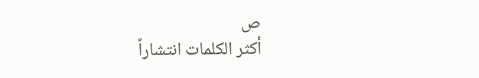ص
أكثر الكلمات انتشاراً